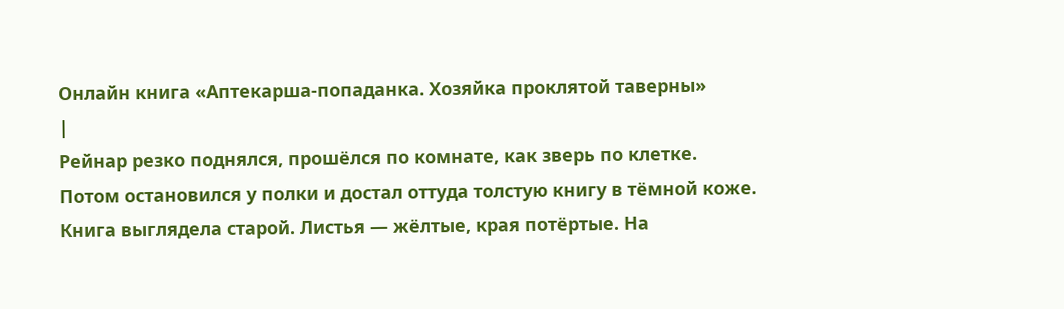Онлайн книга «Аптекарша-попаданка. Хозяйка проклятой таверны»
|
Рейнар резко поднялся, прошёлся по комнате, как зверь по клетке. Потом остановился у полки и достал оттуда толстую книгу в тёмной коже. Книга выглядела старой. Листья — жёлтые, края потёртые. На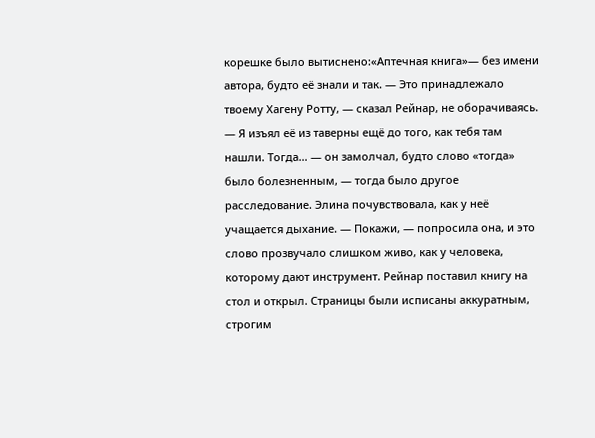корешке было вытиснено:«Аптечная книга»— без имени автора, будто её знали и так. — Это принадлежало твоему Хагену Ротту, — сказал Рейнар, не оборачиваясь. — Я изъял её из таверны ещё до того, как тебя там нашли. Тогда… — он замолчал, будто слово «тогда» было болезненным, — тогда было другое расследование. Элина почувствовала, как у неё учащается дыхание. — Покажи, — попросила она, и это слово прозвучало слишком живо, как у человека, которому дают инструмент. Рейнар поставил книгу на стол и открыл. Страницы были исписаны аккуратным, строгим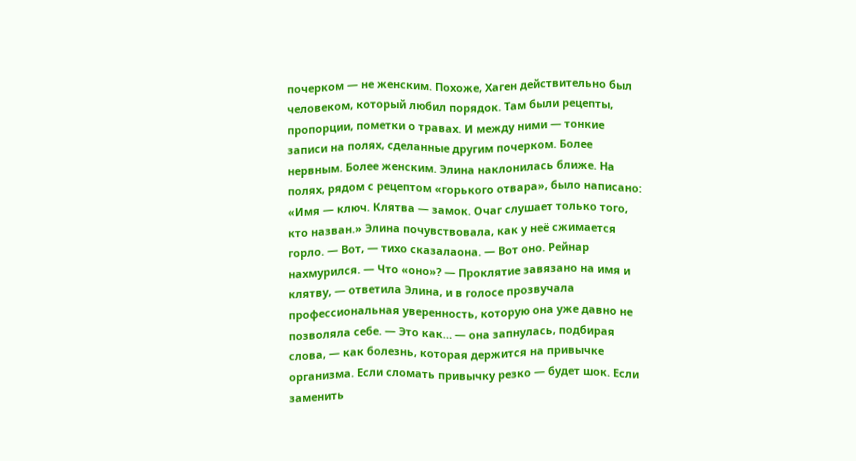почерком — не женским. Похоже, Хаген действительно был человеком, который любил порядок. Там были рецепты, пропорции, пометки о травах. И между ними — тонкие записи на полях, сделанные другим почерком. Более нервным. Более женским. Элина наклонилась ближе. На полях, рядом с рецептом «горького отвара», было написано: «Имя — ключ. Клятва — замок. Очаг слушает только того, кто назван.» Элина почувствовала, как у неё сжимается горло. — Вот, — тихо сказалаона. — Вот оно. Рейнар нахмурился. — Что «оно»? — Проклятие завязано на имя и клятву, — ответила Элина, и в голосе прозвучала профессиональная уверенность, которую она уже давно не позволяла себе. — Это как… — она запнулась, подбирая слова, — как болезнь, которая держится на привычке организма. Если сломать привычку резко — будет шок. Если заменить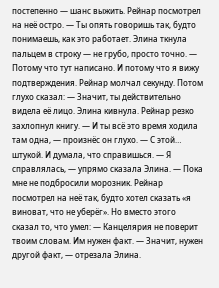постепенно — шанс выжить. Рейнар посмотрел на неё остро. — Ты опять говоришь так, будто понимаешь, как это работает. Элина ткнула пальцем в строку — не грубо, просто точно. — Потому что тут написано. И потому что я вижу подтверждения. Рейнар молчал секунду. Потом глухо сказал: — Значит, ты действительно видела её лицо. Элина кивнула. Рейнар резко захлопнул книгу. — И ты всё это время ходила там одна, — произнёс он глухо. — С этой… штукой. И думала, что справишься. — Я справлялась, — упрямо сказала Элина. — Пока мне не подбросили морозник. Рейнар посмотрел на неё так, будто хотел сказать «я виноват, что не уберёг». Но вместо этого сказал то, что умел: — Канцелярия не поверит твоим словам. Им нужен факт. — Значит, нужен другой факт, — отрезала Элина.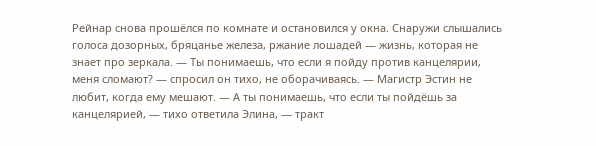Рейнар снова прошёлся по комнате и остановился у окна. Снаружи слышались голоса дозорных, бряцанье железа, ржание лошадей — жизнь, которая не знает про зеркала. — Ты понимаешь, что если я пойду против канцелярии, меня сломают? — спросил он тихо, не оборачиваясь. — Магистр Эстин не любит, когда ему мешают. — А ты понимаешь, что если ты пойдёшь за канцелярией, — тихо ответила Элина, — тракт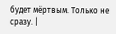будет мёртвым. Только не сразу. |